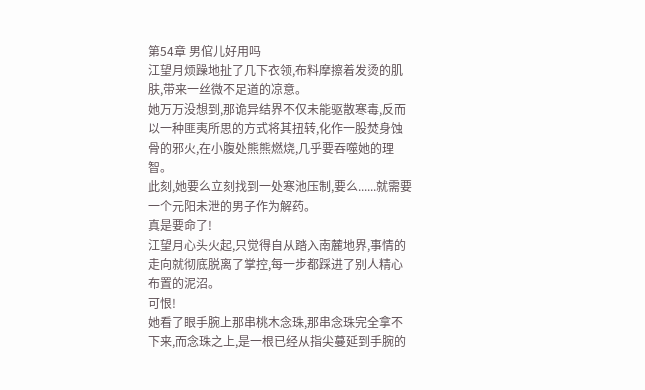第54章 男倌儿好用吗
江望月烦躁地扯了几下衣领,布料摩擦着发烫的肌肤,带来一丝微不足道的凉意。
她万万没想到,那诡异结界不仅未能驱散寒毒,反而以一种匪夷所思的方式将其扭转,化作一股焚身蚀骨的邪火,在小腹处熊熊燃烧,几乎要吞噬她的理智。
此刻,她要么立刻找到一处寒池压制,要么......就需要一个元阳未泄的男子作为解药。
真是要命了!
江望月心头火起,只觉得自从踏入南麓地界,事情的走向就彻底脱离了掌控,每一步都踩进了别人精心布置的泥沼。
可恨!
她看了眼手腕上那串桃木念珠,那串念珠完全拿不下来,而念珠之上,是一根已经从指尖蔓延到手腕的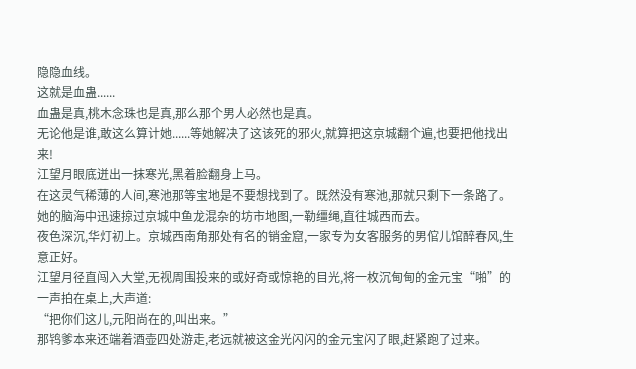隐隐血线。
这就是血蛊......
血蛊是真,桃木念珠也是真,那么那个男人必然也是真。
无论他是谁,敢这么算计她......等她解决了这该死的邪火,就算把这京城翻个遍,也要把他找出来!
江望月眼底迸出一抹寒光,黑着脸翻身上马。
在这灵气稀薄的人间,寒池那等宝地是不要想找到了。既然没有寒池,那就只剩下一条路了。
她的脑海中迅速掠过京城中鱼龙混杂的坊市地图,一勒缰绳,直往城西而去。
夜色深沉,华灯初上。京城西南角那处有名的销金窟,一家专为女客服务的男倌儿馆醉春风,生意正好。
江望月径直闯入大堂,无视周围投来的或好奇或惊艳的目光,将一枚沉甸甸的金元宝“啪”的一声拍在桌上,大声道:
“把你们这儿,元阳尚在的,叫出来。”
那鸨爹本来还端着酒壶四处游走,老远就被这金光闪闪的金元宝闪了眼,赶紧跑了过来。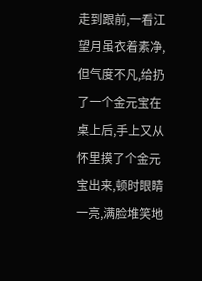走到跟前,一看江望月虽衣着素净,但气度不凡,给扔了一个金元宝在桌上后,手上又从怀里摸了个金元宝出来,顿时眼睛一亮,满脸堆笑地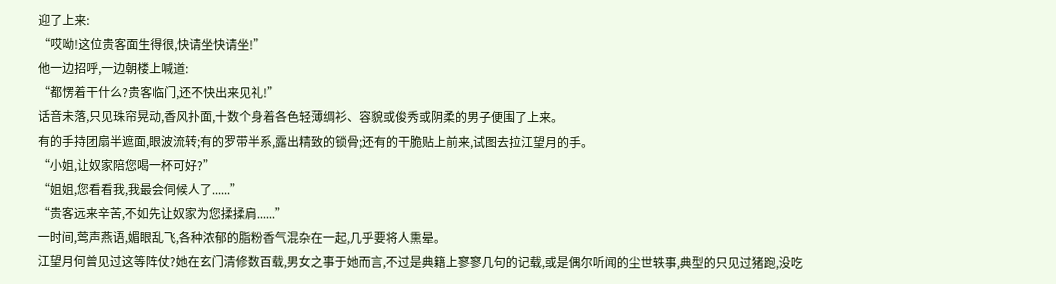迎了上来:
“哎呦!这位贵客面生得很,快请坐快请坐!”
他一边招呼,一边朝楼上喊道:
“都愣着干什么?贵客临门,还不快出来见礼!”
话音未落,只见珠帘晃动,香风扑面,十数个身着各色轻薄绸衫、容貌或俊秀或阴柔的男子便围了上来。
有的手持团扇半遮面,眼波流转;有的罗带半系,露出精致的锁骨;还有的干脆贴上前来,试图去拉江望月的手。
“小姐,让奴家陪您喝一杯可好?”
“姐姐,您看看我,我最会伺候人了......”
“贵客远来辛苦,不如先让奴家为您揉揉肩......”
一时间,莺声燕语,媚眼乱飞,各种浓郁的脂粉香气混杂在一起,几乎要将人熏晕。
江望月何曾见过这等阵仗?她在玄门清修数百载,男女之事于她而言,不过是典籍上寥寥几句的记载,或是偶尔听闻的尘世轶事,典型的只见过猪跑,没吃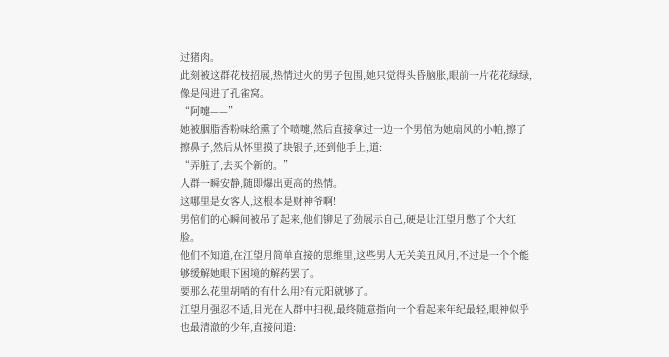过猪肉。
此刻被这群花枝招展,热情过火的男子包围,她只觉得头昏脑胀,眼前一片花花绿绿,像是闯进了孔雀窝。
“阿嚏——”
她被胭脂香粉味给熏了个喷嚏,然后直接拿过一边一个男倌为她扇风的小帕,擦了擦鼻子,然后从怀里摸了块银子,还到他手上,道:
“弄脏了,去买个新的。”
人群一瞬安静,随即爆出更高的热情。
这哪里是女客人,这根本是财神爷啊!
男倌们的心瞬间被吊了起来,他们铆足了劲展示自己,硬是让江望月憋了个大红脸。
他们不知道,在江望月简单直接的思维里,这些男人无关美丑风月,不过是一个个能够缓解她眼下困境的解药罢了。
要那么花里胡哨的有什么用?有元阳就够了。
江望月强忍不适,目光在人群中扫视,最终随意指向一个看起来年纪最轻,眼神似乎也最清澈的少年,直接问道: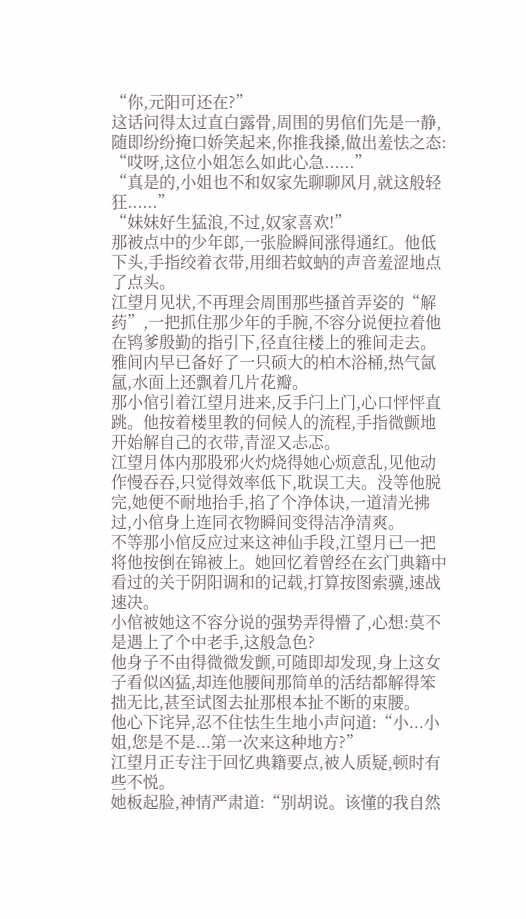“你,元阳可还在?”
这话问得太过直白露骨,周围的男倌们先是一静,随即纷纷掩口娇笑起来,你推我搡,做出羞怯之态:
“哎呀,这位小姐怎么如此心急......”
“真是的,小姐也不和奴家先聊聊风月,就这般轻狂......”
“妹妹好生猛浪,不过,奴家喜欢!”
那被点中的少年郎,一张脸瞬间涨得通红。他低下头,手指绞着衣带,用细若蚊蚋的声音羞涩地点了点头。
江望月见状,不再理会周围那些搔首弄姿的“解药”,一把抓住那少年的手腕,不容分说便拉着他在鸨爹殷勤的指引下,径直往楼上的雅间走去。
雅间内早已备好了一只硕大的柏木浴桶,热气氤氲,水面上还飘着几片花瓣。
那小倌引着江望月进来,反手闩上门,心口怦怦直跳。他按着楼里教的伺候人的流程,手指微颤地开始解自己的衣带,青涩又忐忑。
江望月体内那股邪火灼烧得她心烦意乱,见他动作慢吞吞,只觉得效率低下,耽误工夫。没等他脱完,她便不耐地抬手,掐了个净体诀,一道清光拂过,小倌身上连同衣物瞬间变得洁净清爽。
不等那小倌反应过来这神仙手段,江望月已一把将他按倒在锦被上。她回忆着曾经在玄门典籍中看过的关于阴阳调和的记载,打算按图索骥,速战速决。
小倌被她这不容分说的强势弄得懵了,心想:莫不是遇上了个中老手,这般急色?
他身子不由得微微发颤,可随即却发现,身上这女子看似凶猛,却连他腰间那简单的活结都解得笨拙无比,甚至试图去扯那根本扯不断的束腰。
他心下诧异,忍不住怯生生地小声问道:“小...小姐,您是不是...第一次来这种地方?”
江望月正专注于回忆典籍要点,被人质疑,顿时有些不悦。
她板起脸,神情严肃道:“别胡说。该懂的我自然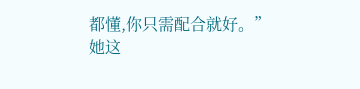都懂,你只需配合就好。”
她这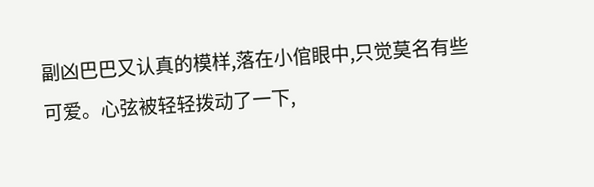副凶巴巴又认真的模样,落在小倌眼中,只觉莫名有些可爱。心弦被轻轻拨动了一下,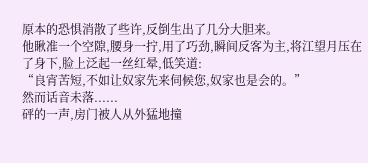原本的恐惧消散了些许,反倒生出了几分大胆来。
他瞅准一个空隙,腰身一拧,用了巧劲,瞬间反客为主,将江望月压在了身下,脸上泛起一丝红晕,低笑道:
“良宵苦短,不如让奴家先来伺候您,奴家也是会的。”
然而话音未落......
砰的一声,房门被人从外猛地撞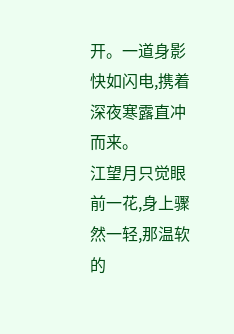开。一道身影快如闪电,携着深夜寒露直冲而来。
江望月只觉眼前一花,身上骤然一轻,那温软的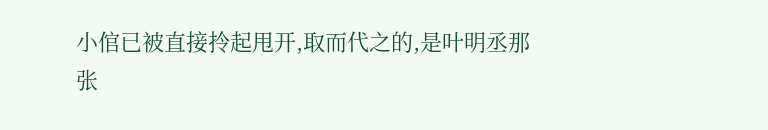小倌已被直接拎起甩开,取而代之的,是叶明丞那张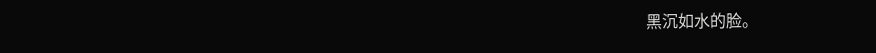黑沉如水的脸。